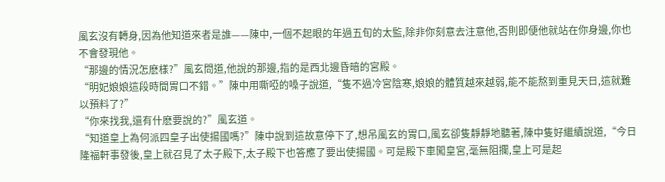風玄沒有轉身,因為他知道來者是誰——陳中,一個不起眼的年過五旬的太監,除非你刻意去注意他,否則即便他就站在你身邊,你也不會發現他。
“那邊的情況怎麽樣?”風玄問道,他說的那邊,指的是西北邊昏暗的宮殿。
“明妃娘娘這段時間胃口不錯。”陳中用嘶啞的嗓子說道,“隻不過冷宮陰寒,娘娘的體質越來越弱,能不能熬到重見天日,這就難以預料了?”
“你來找我,還有什麽要說的?”風玄道。
“知道皇上為何派四皇子出使揚國嗎?”陳中說到這故意停下了,想吊風玄的胃口,風玄卻隻靜靜地聽著,陳中隻好繼續說道,“今日隆福軒事發後,皇上就召見了太子殿下,太子殿下也答應了要出使揚國。可是殿下車闖皇宮,毫無阻攔,皇上可是起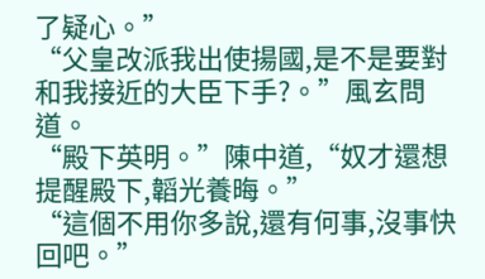了疑心。”
“父皇改派我出使揚國,是不是要對和我接近的大臣下手?。”風玄問道。
“殿下英明。”陳中道,“奴才還想提醒殿下,韜光養晦。”
“這個不用你多說,還有何事,沒事快回吧。”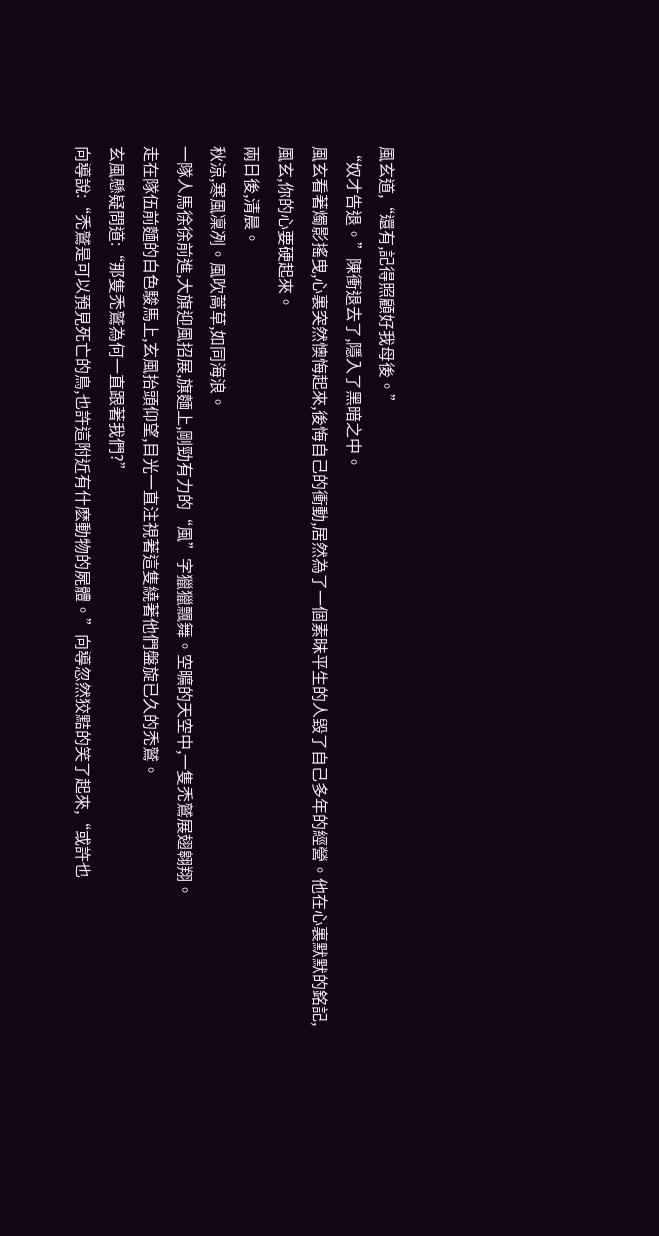風玄道,“還有,記得照顧好我母後。”
“奴才告退。”陳衝退去了,隱入了黑暗之中。
風玄看著燭影搖曳,心裏突然懊悔起來,後悔自己的衝動,居然為了一個素昧平生的人毀了自己多年的經營。他在心裏默默的銘記,風玄,你的心要硬起來。
兩日後,清晨。
秋涼,寒風凜冽。風吹蒿草,如同海浪。
一隊人馬徐徐前進,大旗迎風招展,旗麵上,剛勁有力的“風”字獵獵飄舞。空曠的天空中,一隻禿鷲展翅翱翔。
走在隊伍前麵的白色駿馬上,玄風抬頭仰望,目光一直注視著這隻繞著他們盤旋已久的禿鷲。
玄風懸疑問道:“那隻禿鷲為何一直跟著我們?”
向導說:“禿鷲是可以預見死亡的鳥,也許這附近有什麽動物的屍體。”向導忽然狡黠的笑了起來,“或許也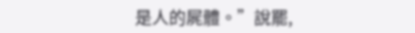是人的屍體。”說罷,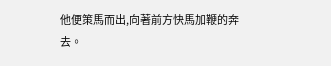他便策馬而出,向著前方快馬加鞭的奔去。